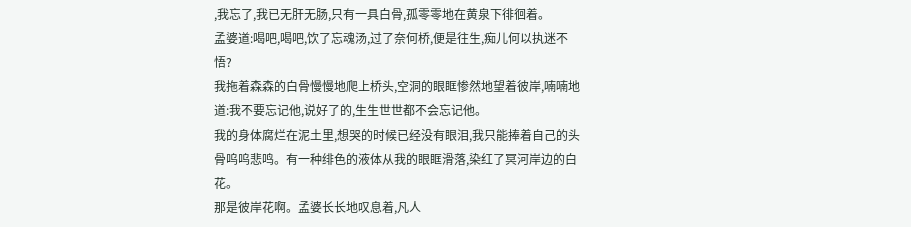,我忘了,我已无肝无肠,只有一具白骨,孤零零地在黄泉下徘徊着。
孟婆道:喝吧,喝吧,饮了忘魂汤,过了奈何桥,便是往生,痴儿何以执迷不悟?
我拖着森森的白骨慢慢地爬上桥头,空洞的眼眶惨然地望着彼岸,喃喃地道:我不要忘记他,说好了的,生生世世都不会忘记他。
我的身体腐烂在泥土里,想哭的时候已经没有眼泪,我只能捧着自己的头骨呜呜悲鸣。有一种绯色的液体从我的眼眶滑落,染红了冥河岸边的白花。
那是彼岸花啊。孟婆长长地叹息着,凡人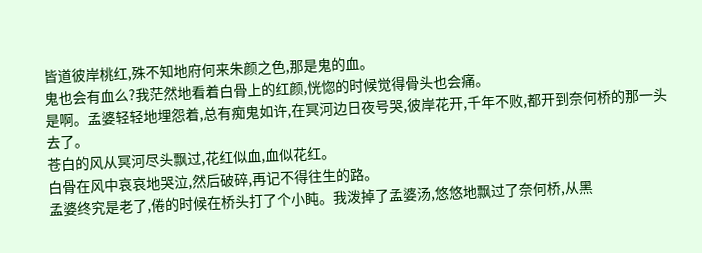皆道彼岸桃红,殊不知地府何来朱颜之色,那是鬼的血。
鬼也会有血么?我茫然地看着白骨上的红颜,恍惚的时候觉得骨头也会痛。
是啊。孟婆轻轻地埋怨着,总有痴鬼如许,在冥河边日夜号哭,彼岸花开,千年不败,都开到奈何桥的那一头去了。
苍白的风从冥河尽头飘过,花红似血,血似花红。
白骨在风中哀哀地哭泣,然后破碎,再记不得往生的路。
孟婆终究是老了,倦的时候在桥头打了个小盹。我泼掉了孟婆汤,悠悠地飘过了奈何桥,从黑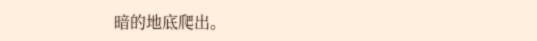暗的地底爬出。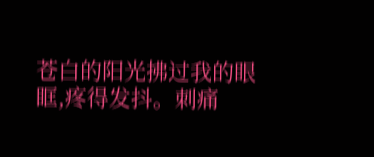苍白的阳光拂过我的眼眶,疼得发抖。刺痛